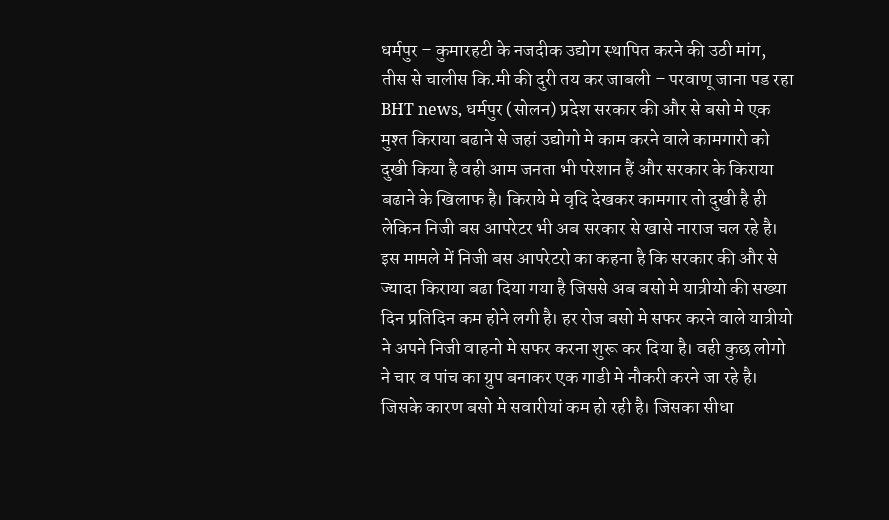धर्मपुर – कुमारहटी के नजदीक उद्योग स्थापित करने की उठी मांग, तीस से चालीस कि.मी की दुरी तय कर जाबली – परवाणू जाना पड रहा
BHT news, धर्मपुर (सोलन) प्रदेश सरकार की और से बसो मे एक मुश्त किराया बढाने से जहां उद्योगो मे काम करने वाले कामगारो को दुखी किया है वही आम जनता भी परेशान हैं और सरकार के किराया बढाने के खिलाफ है। किराये मे वृदि देखकर कामगार तो दुखी है ही लेकिन निजी बस आपरेटर भी अब सरकार से खासे नाराज चल रहे है। इस मामले में निजी बस आपरेटरो का कहना है कि सरकार की और से ज्यादा किराया बढा दिया गया है जिससे अब बसो मे यात्रीयो की सख्या दिन प्रतिदिन कम होने लगी है। हर रोज बसो मे सफर करने वाले यात्रीयो ने अपने निजी वाहनो मे सफर करना शुरू कर दिया है। वही कुछ लोगो ने चार व पांच का ग्रुप बनाकर एक गाडी मे नौकरी करने जा रहे है। जिसके कारण बसो मे सवारीयां कम हो रही है। जिसका सीधा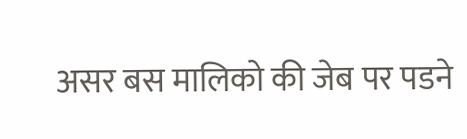असर बस मालिको की जेब पर पडने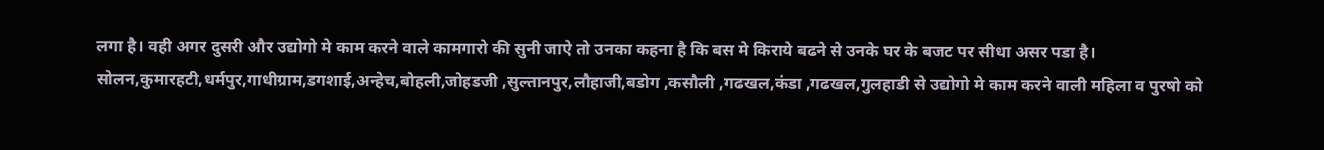लगा है। वही अगर दुसरी और उद्योगो मे काम करने वाले कामगारो की सुनी जाऐ तो उनका कहना है कि बस मे किराये बढने से उनके घर के बजट पर सीधा असर पडा है। सोलन,कुमारहटी,धर्मपुर,गाधीग्राम,डगशाई,अन्हेच,बोहली,जोहडजी ,सुल्तानपुर,लौहाजी,बडोग ,कसौली ,गढखल,कंडा ,गढखल,गुलहाडी से उद्योगो मे काम करने वाली महिला व पुरषो को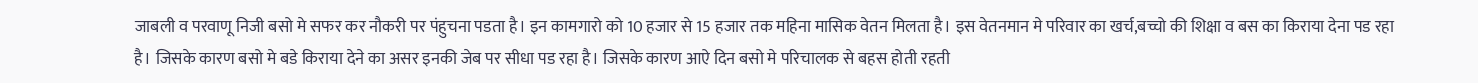जाबली व परवाणू निजी बसो मे सफर कर नौकरी पर पंहुचना पडता है। इन कामगारो को 10 हजार से 15 हजार तक महिना मासिक वेतन मिलता है। इस वेतनमान मे परिवार का खर्च,बच्चो की शिक्षा व बस का किराया देना पड रहा है। जिसके कारण बसो मे बडे किराया देने का असर इनकी जेब पर सीधा पड रहा है। जिसके कारण आऐ दिन बसो मे परिचालक से बहस होती रहती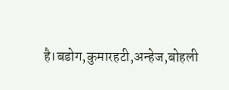है।बडोग,कुमारहटी,अन्हेज,बोहली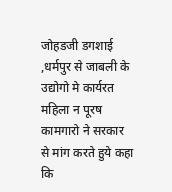जोहडजी डगशाई ,धर्मपुर से जाबली के उद्योगो मे कार्यरत महिला न पूरष कामगारो ने सरकार से मांग करते हुये कहा कि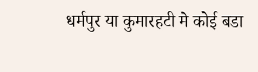धर्मपुर या कुमारहटी मे कोई बडा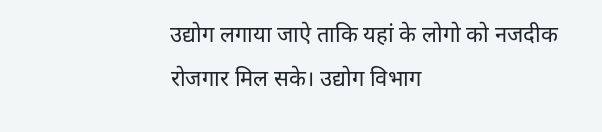उद्योग लगाया जाऐ ताकि यहां के लोगो को नजदीक रोजगार मिल सके। उद्योग विभाग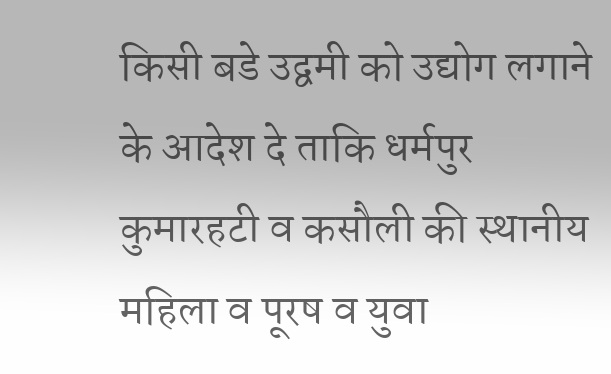किसी बडे उद्वमी को उद्योग लगाने के आदेश दे ताकि धर्मपुर कुमारहटी व कसौली की स्थानीय महिला व पूरष व युवा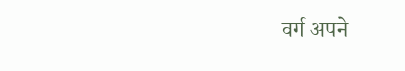वर्ग अपने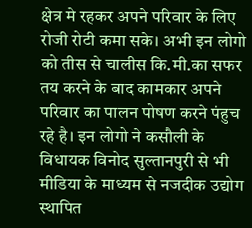क्षेत्र मे रहकर अपने परिवार के लिए रोजी रोटी कमा सके। अभी इन लोगो को तीस से चालीस कि.मी.का सफर तय करने के बाद कामकार अपने परिवार का पालन पोषण करने पंहुच रहे है। इन लोगो ने कसौली के विधायक विनोद सुल्तानपुरी से भी मीडिया के माध्यम से नजदीक उद्योग स्थापित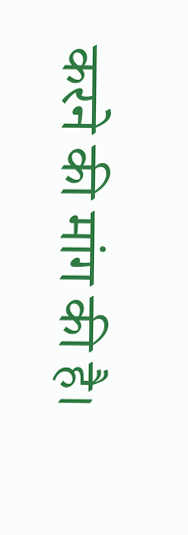करने की मांग की है।